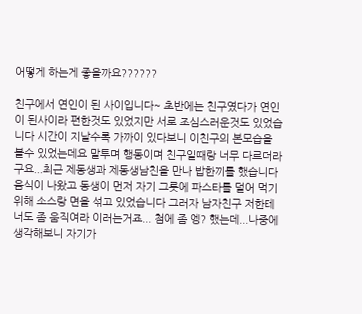어떻게 하는게 좋을까요??????

친구에서 연인이 된 사이입니다~ 초반에는 친구였다가 연인이 된사이라 편한것도 있었지만 서로 조심스러운것도 있었습니다 시간이 지날수록 가까이 있다보니 이친구의 본모습을 볼수 있었는데요 말투며 행동이며 친구일때랑 너무 다르더라구요...최근 제동생과 제동생남친을 만나 밥한끼를 했습니다 음식이 나왔고 동생이 먼저 자기 그릇에 파스타를 덜어 먹기위해 소스랑 면을 섞고 있었습니다 그러자 남자친구 저한테 너도 좀 움직여라 이러는거죠... 첨에 좀 엥? 했는데...나중에 생각해보니 자기가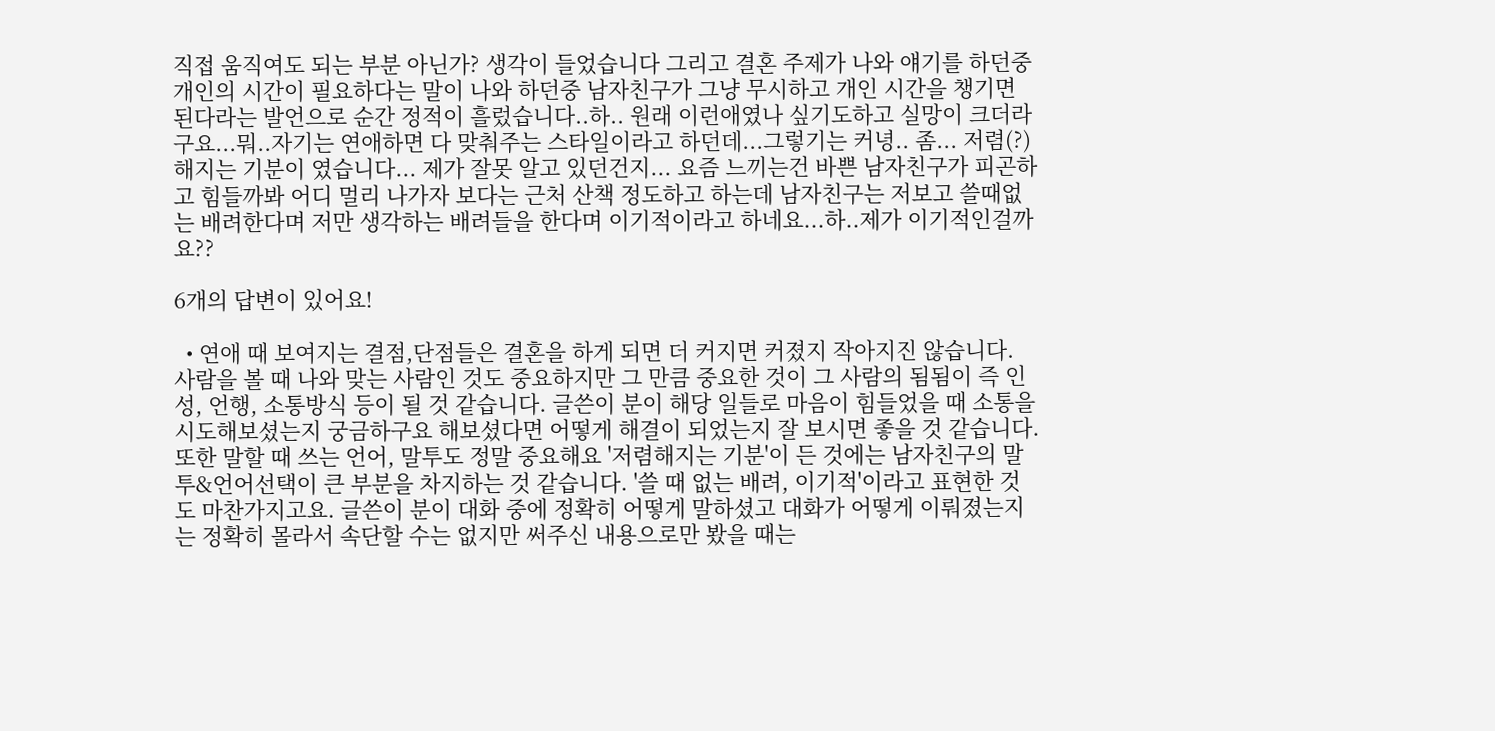직접 움직여도 되는 부분 아닌가? 생각이 들었습니다 그리고 결혼 주제가 나와 얘기를 하던중 개인의 시간이 필요하다는 말이 나와 하던중 남자친구가 그냥 무시하고 개인 시간을 챙기면 된다라는 발언으로 순간 정적이 흘렀습니다..하.. 원래 이런애였나 싶기도하고 실망이 크더라구요...뭐..자기는 연애하면 다 맞춰주는 스타일이라고 하던데...그렇기는 커녕.. 좀... 저렴(?)해지는 기분이 였습니다... 제가 잘못 알고 있던건지... 요즘 느끼는건 바쁜 남자친구가 피곤하고 힘들까봐 어디 멀리 나가자 보다는 근처 산책 정도하고 하는데 남자친구는 저보고 쓸때없는 배려한다며 저만 생각하는 배려들을 한다며 이기적이라고 하네요...하..제가 이기적인걸까요??

6개의 답변이 있어요!

  • 연애 때 보여지는 결점,단점들은 결혼을 하게 되면 더 커지면 커졌지 작아지진 않습니다. 사람을 볼 때 나와 맞는 사람인 것도 중요하지만 그 만큼 중요한 것이 그 사람의 됨됨이 즉 인성, 언행, 소통방식 등이 될 것 같습니다. 글쓴이 분이 해당 일들로 마음이 힘들었을 때 소통을 시도해보셨는지 궁금하구요 해보셨다면 어떻게 해결이 되었는지 잘 보시면 좋을 것 같습니다. 또한 말할 때 쓰는 언어, 말투도 정말 중요해요 '저렴해지는 기분'이 든 것에는 남자친구의 말투&언어선택이 큰 부분을 차지하는 것 같습니다. '쓸 때 없는 배려, 이기적'이라고 표현한 것도 마찬가지고요. 글쓴이 분이 대화 중에 정확히 어떻게 말하셨고 대화가 어떻게 이뤄졌는지는 정확히 몰라서 속단할 수는 없지만 써주신 내용으로만 봤을 때는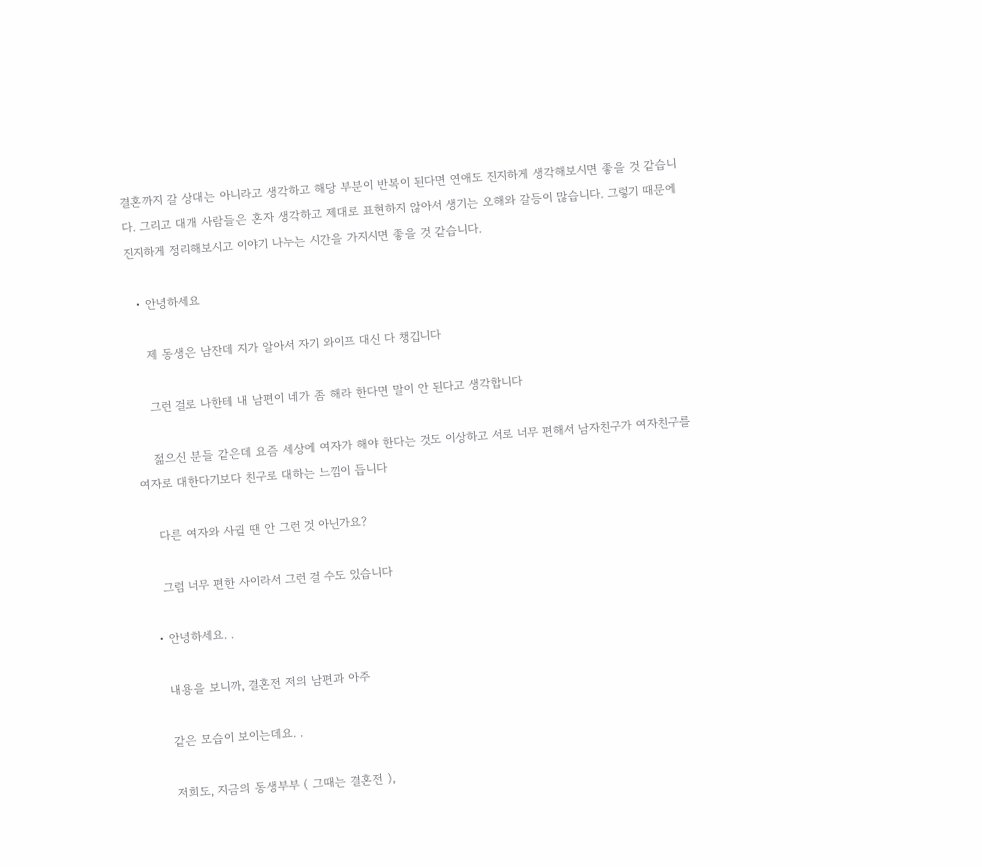결혼까지 갈 상대는 아니라고 생각하고 해당 부분이 반복이 된다면 연애도 진지하게 생각해보시면 좋을 것 같습니다. 그리고 대개 사람들은 혼자 생각하고 제대로 표현하지 않아서 생기는 오해와 갈등이 많습니다. 그렇기 때문에 진지하게 정리해보시고 이야기 나누는 시간을 가지시면 좋을 것 같습니다.

  • 안녕하세요

    제 동생은 남잔데 지가 알아서 자기 와이프 대신 다 챙깁니다

    그런 걸로 나한테 내 남편이 네가 좀 해라 한다면 말이 안 된다고 생각합니다

    젊으신 분들 같은데 요즘 세상에 여자가 해야 한다는 것도 이상하고 서로 너무 편해서 남자친구가 여자친구를 여자로 대한다기보다 친구로 대하는 느낌이 듭니다

    다른 여자와 사귈 땐 안 그런 것 아닌가요?

    그럼 너무 편한 사이라서 그런 걸 수도 있습니다

  • 안녕하세요. .

    내용을 보니까, 결혼전 저의 남편과 아주

    같은 모습이 보이는데요. .

    저희도, 지금의 동생부부 ( 그때는 결혼전 ),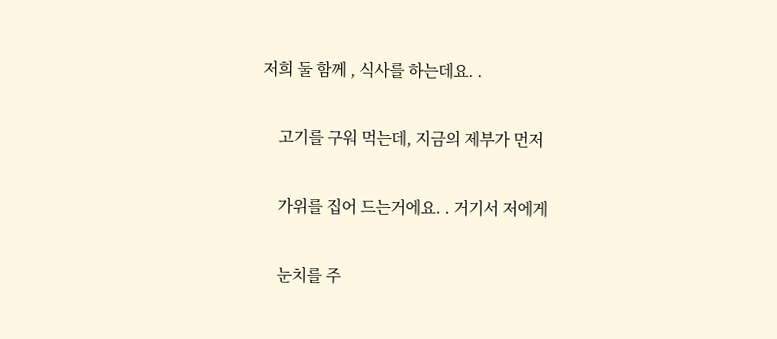저희 둘 함께 , 식사를 하는데요. .

    고기를 구워 먹는데, 지금의 제부가 먼저

    가위를 집어 드는거에요. . 거기서 저에게

    눈치를 주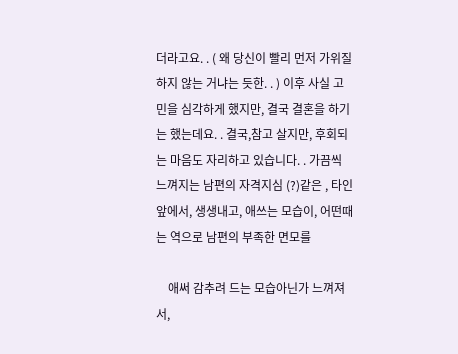더라고요. . ( 왜 당신이 빨리 먼저 가위질 하지 않는 거냐는 듯한. . ) 이후 사실 고민을 심각하게 했지만, 결국 결혼을 하기는 했는데요. . 결국,참고 살지만, 후회되는 마음도 자리하고 있습니다. . 가끔씩 느껴지는 남편의 자격지심 (?)같은 , 타인 앞에서, 생생내고, 애쓰는 모습이, 어떤때는 역으로 남편의 부족한 면모를

    애써 감추려 드는 모습아닌가 느껴져서,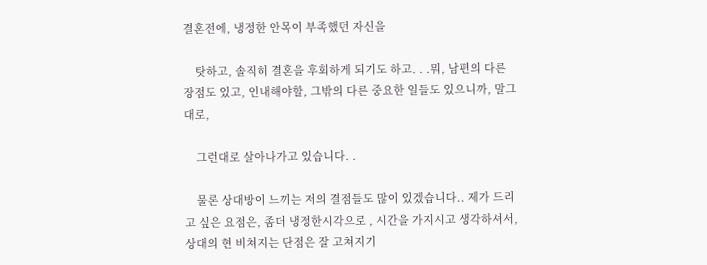결혼전에, 냉정한 안목이 부족했던 자신을

    탓하고, 솔직히 결혼을 후회하게 되기도 하고. . .뭐, 남편의 다른 장점도 있고, 인내해야할, 그밖의 다른 중요한 일들도 있으니까, 말그대로,

    그런대로 살아나가고 있습니다. .

    물론 상대방이 느끼는 저의 결점들도 많이 있겠습니다.. 제가 드리고 싶은 요점은, 좀더 냉정한시각으로 , 시간을 가지시고 생각하셔서, 상대의 현 비쳐지는 단점은 잘 고쳐지기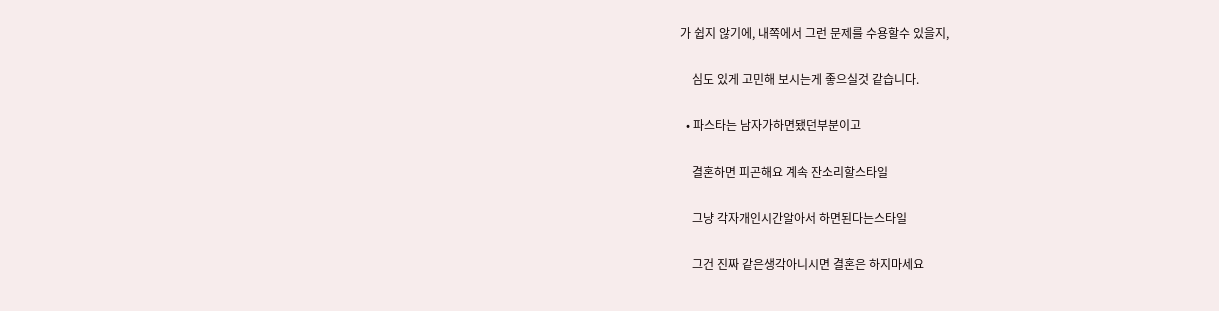가 쉽지 않기에, 내쪽에서 그런 문제를 수용할수 있을지,

    심도 있게 고민해 보시는게 좋으실것 같습니다.

  • 파스타는 남자가하면됐던부분이고

    결혼하면 피곤해요 계속 잔소리할스타일

    그냥 각자개인시간알아서 하면된다는스타일

    그건 진짜 같은생각아니시면 결혼은 하지마세요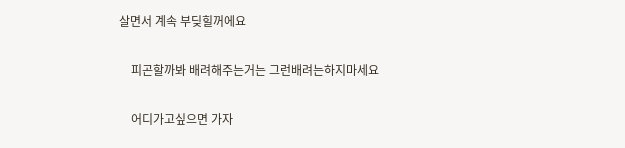살면서 계속 부딪힐꺼에요

    피곤할까봐 배려해주는거는 그런배려는하지마세요

    어디가고싶으면 가자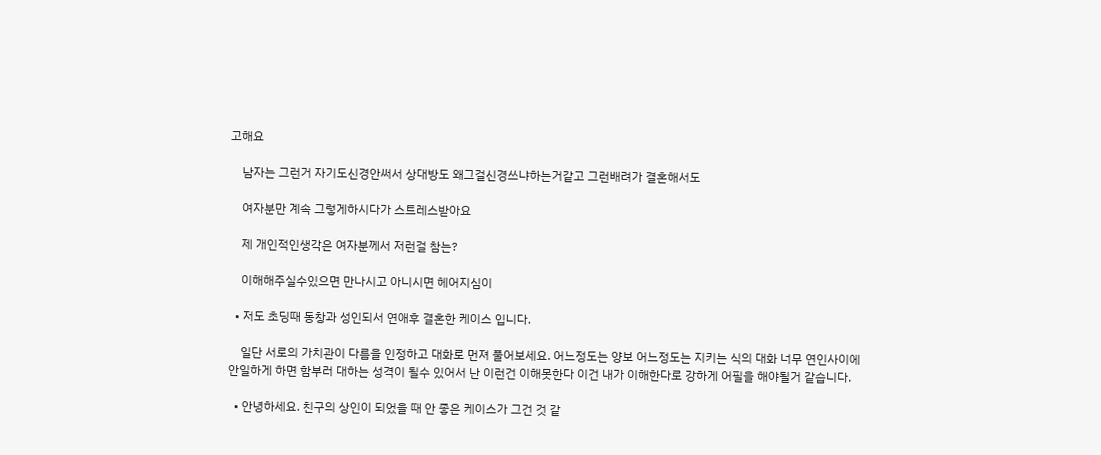고해요

    남자는 그런거 자기도신경안써서 상대방도 왜그걸신경쓰냐하는거같고 그런배려가 결혼해서도

    여자분만 계속 그렇게하시다가 스트레스받아요

    제 개인적인생각은 여자분께서 저런걸 참는?

    이해해주실수있으면 만나시고 아니시면 헤어지심이

  • 저도 초딩때 동창과 성인되서 연애후 결혼한 케이스 입니다.

    일단 서로의 가치관이 다름을 인정하고 대화로 먼져 풀어보세요. 어느정도는 양보 어느정도는 지키는 식의 대화 너무 연인사이에 안일하게 하면 함부러 대하는 성격이 될수 있어서 난 이런건 이해못한다 이건 내가 이해한다로 강하게 어필을 해야될거 같습니다.

  • 안녕하세요. 친구의 상인이 되었을 때 안 좋은 케이스가 그건 것 같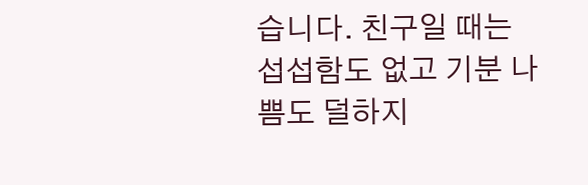습니다. 친구일 때는 섭섭함도 없고 기분 나쁨도 덜하지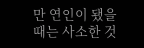만 연인이 됐을 때는 사소한 것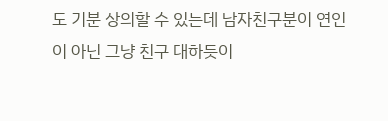도 기분 상의할 수 있는데 남자친구분이 연인이 아닌 그냥 친구 대하듯이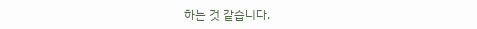하는 것 같습니다.